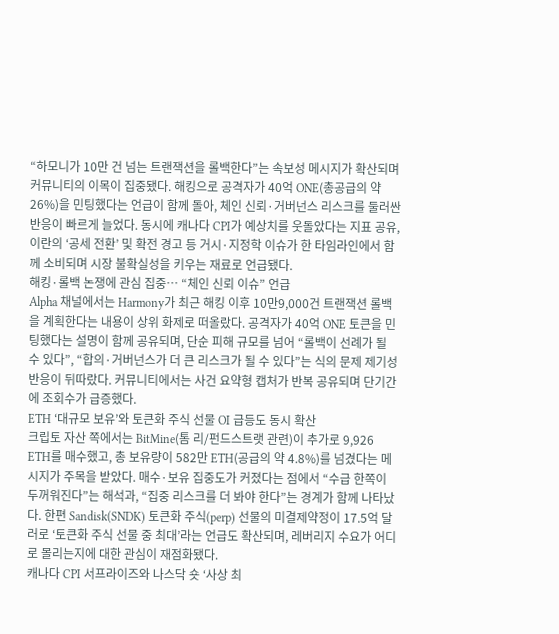“하모니가 10만 건 넘는 트랜잭션을 롤백한다”는 속보성 메시지가 확산되며 커뮤니티의 이목이 집중됐다. 해킹으로 공격자가 40억 ONE(총공급의 약 26%)을 민팅했다는 언급이 함께 돌아, 체인 신뢰·거버넌스 리스크를 둘러싼 반응이 빠르게 늘었다. 동시에 캐나다 CPI가 예상치를 웃돌았다는 지표 공유, 이란의 ‘공세 전환’ 및 확전 경고 등 거시·지정학 이슈가 한 타임라인에서 함께 소비되며 시장 불확실성을 키우는 재료로 언급됐다.
해킹·롤백 논쟁에 관심 집중… “체인 신뢰 이슈” 언급
Alpha 채널에서는 Harmony가 최근 해킹 이후 10만9,000건 트랜잭션 롤백을 계획한다는 내용이 상위 화제로 떠올랐다. 공격자가 40억 ONE 토큰을 민팅했다는 설명이 함께 공유되며, 단순 피해 규모를 넘어 “롤백이 선례가 될 수 있다”, “합의·거버넌스가 더 큰 리스크가 될 수 있다”는 식의 문제 제기성 반응이 뒤따랐다. 커뮤니티에서는 사건 요약형 캡처가 반복 공유되며 단기간에 조회수가 급증했다.
ETH ‘대규모 보유’와 토큰화 주식 선물 OI 급등도 동시 확산
크립토 자산 쪽에서는 BitMine(톰 리/펀드스트랫 관련)이 추가로 9,926 ETH를 매수했고, 총 보유량이 582만 ETH(공급의 약 4.8%)를 넘겼다는 메시지가 주목을 받았다. 매수·보유 집중도가 커졌다는 점에서 “수급 한쪽이 두꺼워진다”는 해석과, “집중 리스크를 더 봐야 한다”는 경계가 함께 나타났다. 한편 Sandisk(SNDK) 토큰화 주식(perp) 선물의 미결제약정이 17.5억 달러로 ‘토큰화 주식 선물 중 최대’라는 언급도 확산되며, 레버리지 수요가 어디로 몰리는지에 대한 관심이 재점화됐다.
캐나다 CPI 서프라이즈와 나스닥 숏 ‘사상 최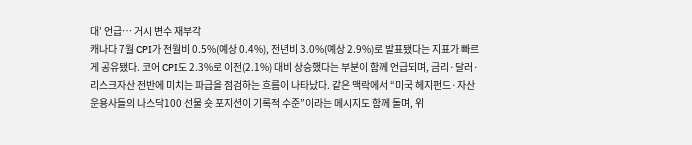대’ 언급… 거시 변수 재부각
캐나다 7월 CPI가 전월비 0.5%(예상 0.4%), 전년비 3.0%(예상 2.9%)로 발표됐다는 지표가 빠르게 공유됐다. 코어 CPI도 2.3%로 이전(2.1%) 대비 상승했다는 부분이 함께 언급되며, 금리·달러·리스크자산 전반에 미치는 파급을 점검하는 흐름이 나타났다. 같은 맥락에서 “미국 헤지펀드·자산운용사들의 나스닥100 선물 숏 포지션이 기록적 수준”이라는 메시지도 함께 돌며, 위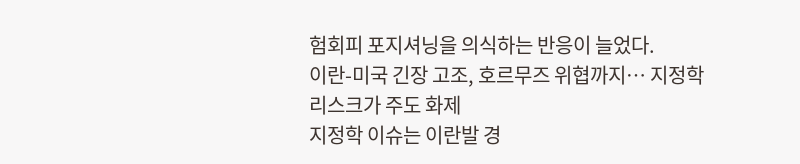험회피 포지셔닝을 의식하는 반응이 늘었다.
이란-미국 긴장 고조, 호르무즈 위협까지… 지정학 리스크가 주도 화제
지정학 이슈는 이란발 경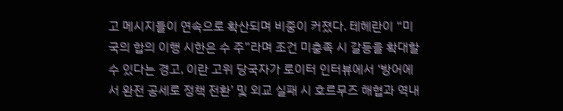고 메시지들이 연속으로 확산되며 비중이 커졌다. 테헤란이 “미국의 합의 이행 시한은 수 주”라며 조건 미충족 시 갈등을 확대할 수 있다는 경고, 이란 고위 당국자가 로이터 인터뷰에서 ‘방어에서 완전 공세로 정책 전환’ 및 외교 실패 시 호르무즈 해협과 역내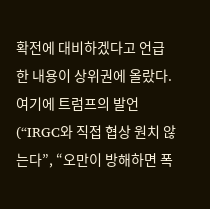확전에 대비하겠다고 언급한 내용이 상위권에 올랐다. 여기에 트럼프의 발언(“IRGC와 직접 협상 원치 않는다”, “오만이 방해하면 폭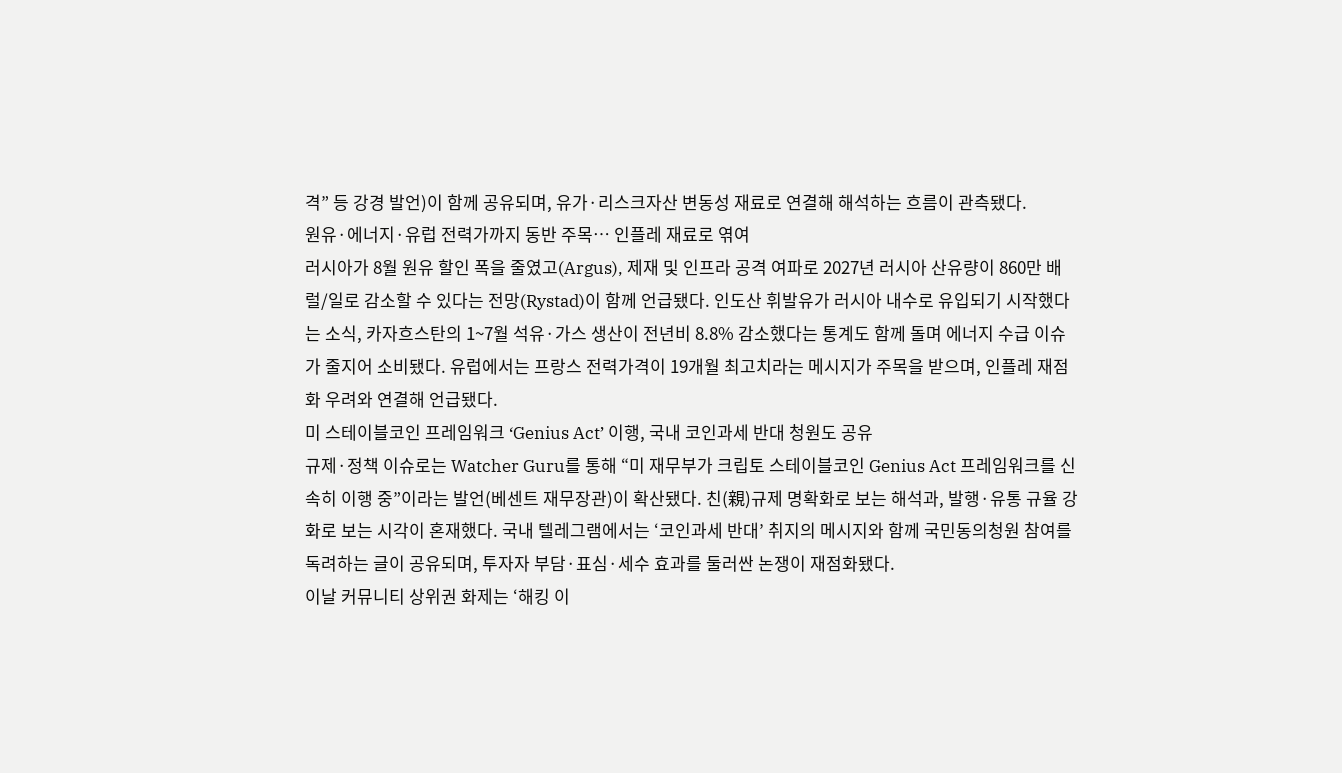격” 등 강경 발언)이 함께 공유되며, 유가·리스크자산 변동성 재료로 연결해 해석하는 흐름이 관측됐다.
원유·에너지·유럽 전력가까지 동반 주목… 인플레 재료로 엮여
러시아가 8월 원유 할인 폭을 줄였고(Argus), 제재 및 인프라 공격 여파로 2027년 러시아 산유량이 860만 배럴/일로 감소할 수 있다는 전망(Rystad)이 함께 언급됐다. 인도산 휘발유가 러시아 내수로 유입되기 시작했다는 소식, 카자흐스탄의 1~7월 석유·가스 생산이 전년비 8.8% 감소했다는 통계도 함께 돌며 에너지 수급 이슈가 줄지어 소비됐다. 유럽에서는 프랑스 전력가격이 19개월 최고치라는 메시지가 주목을 받으며, 인플레 재점화 우려와 연결해 언급됐다.
미 스테이블코인 프레임워크 ‘Genius Act’ 이행, 국내 코인과세 반대 청원도 공유
규제·정책 이슈로는 Watcher Guru를 통해 “미 재무부가 크립토 스테이블코인 Genius Act 프레임워크를 신속히 이행 중”이라는 발언(베센트 재무장관)이 확산됐다. 친(親)규제 명확화로 보는 해석과, 발행·유통 규율 강화로 보는 시각이 혼재했다. 국내 텔레그램에서는 ‘코인과세 반대’ 취지의 메시지와 함께 국민동의청원 참여를 독려하는 글이 공유되며, 투자자 부담·표심·세수 효과를 둘러싼 논쟁이 재점화됐다.
이날 커뮤니티 상위권 화제는 ‘해킹 이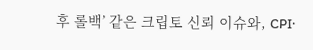후 롤백’ 같은 크립토 신뢰 이슈와, CPI·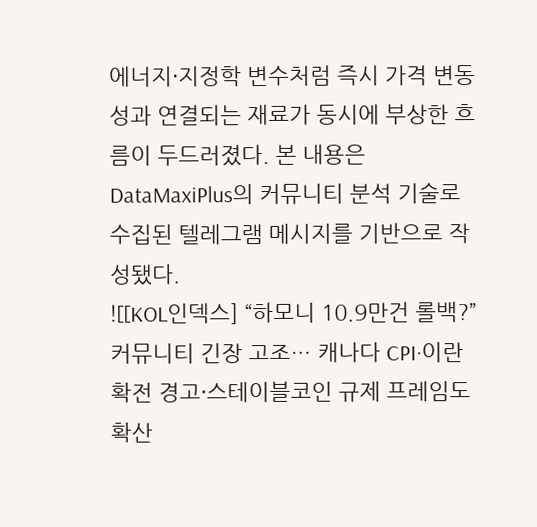에너지·지정학 변수처럼 즉시 가격 변동성과 연결되는 재료가 동시에 부상한 흐름이 두드러졌다. 본 내용은 DataMaxiPlus의 커뮤니티 분석 기술로 수집된 텔레그램 메시지를 기반으로 작성됐다.
![[KOL인덱스] “하모니 10.9만건 롤백?” 커뮤니티 긴장 고조… 캐나다 CPI·이란 확전 경고·스테이블코인 규제 프레임도 확산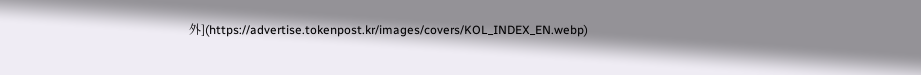外](https://advertise.tokenpost.kr/images/covers/KOL_INDEX_EN.webp)